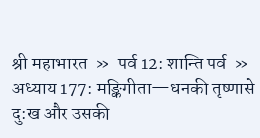श्री महाभारत  »  पर्व 12: शान्ति पर्व  »  अध्याय 177: मङ्किगीता—धनकी तृष्णासे दु:ख और उसकी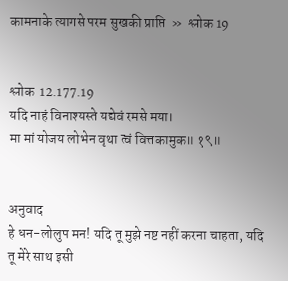कामनाके त्यागसे परम सुखकी प्राप्ति  »  श्लोक 19


श्लोक  12.177.19
यदि नाहं विनाश्यस्ते यद्येवं रमसे मया।
मा मां योजय लोभेन वृथा त्वं वित्तकामुक॥ १९॥


अनुवाद
हे धन-लोलुप मन! यदि तू मुझे नष्ट नहीं करना चाहता, यदि तू मेरे साथ इसी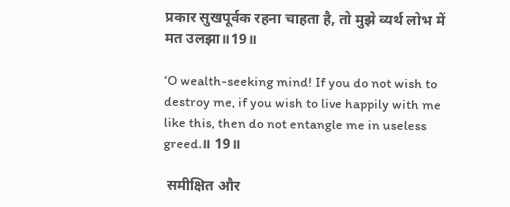प्रकार सुखपूर्वक रहना चाहता है, तो मुझे व्यर्थ लोभ में मत उलझा॥19॥

‘O wealth-seeking mind! If you do not wish to destroy me, if you wish to live happily with me like this, then do not entangle me in useless greed.॥ 19॥

 समीक्षित और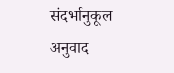संदर्भानुकूल अनुवाद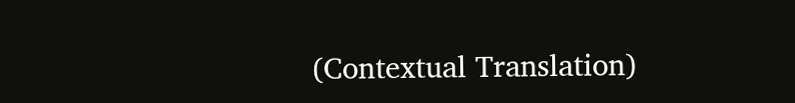(Contextual Translation)